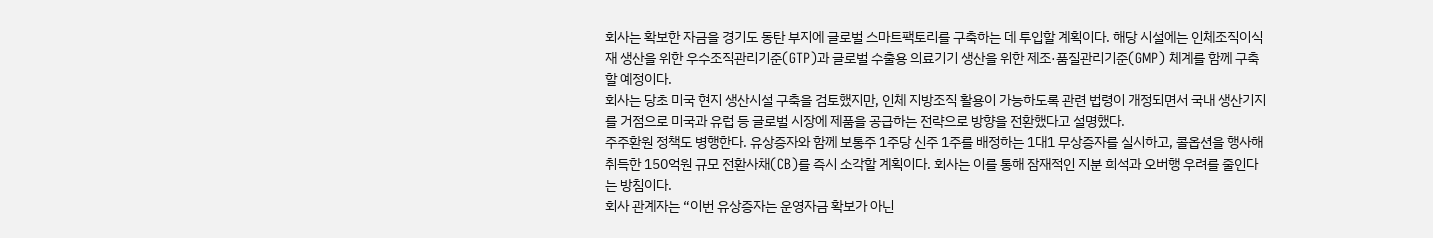회사는 확보한 자금을 경기도 동탄 부지에 글로벌 스마트팩토리를 구축하는 데 투입할 계획이다. 해당 시설에는 인체조직이식재 생산을 위한 우수조직관리기준(GTP)과 글로벌 수출용 의료기기 생산을 위한 제조·품질관리기준(GMP) 체계를 함께 구축할 예정이다.
회사는 당초 미국 현지 생산시설 구축을 검토했지만, 인체 지방조직 활용이 가능하도록 관련 법령이 개정되면서 국내 생산기지를 거점으로 미국과 유럽 등 글로벌 시장에 제품을 공급하는 전략으로 방향을 전환했다고 설명했다.
주주환원 정책도 병행한다. 유상증자와 함께 보통주 1주당 신주 1주를 배정하는 1대1 무상증자를 실시하고, 콜옵션을 행사해 취득한 150억원 규모 전환사채(CB)를 즉시 소각할 계획이다. 회사는 이를 통해 잠재적인 지분 희석과 오버행 우려를 줄인다는 방침이다.
회사 관계자는 “이번 유상증자는 운영자금 확보가 아닌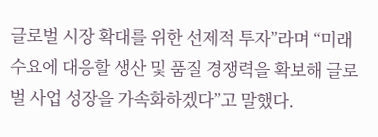글로벌 시장 확대를 위한 선제적 투자”라며 “미래 수요에 대응할 생산 및 품질 경쟁력을 확보해 글로벌 사업 성장을 가속화하겠다”고 말했다.